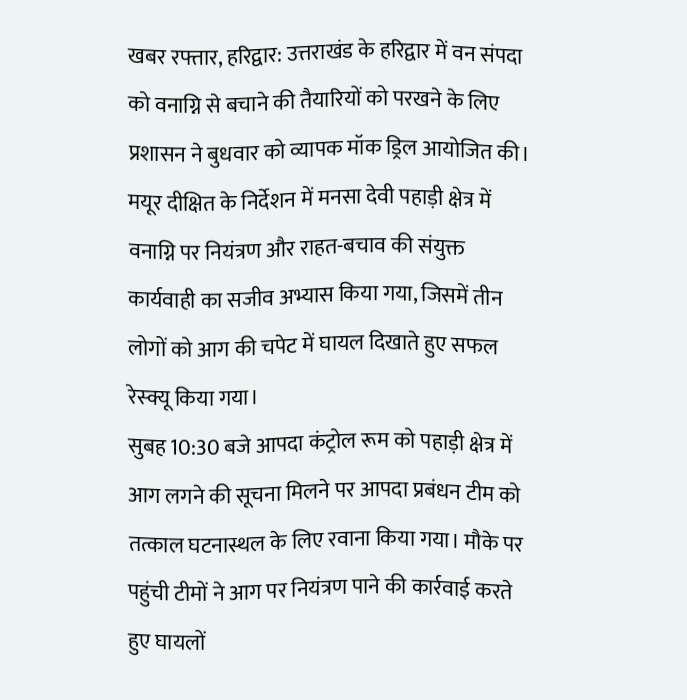खबर रफ्तार, हरिद्वार: उत्तराखंड के हरिद्वार में वन संपदा को वनाग्नि से बचाने की तैयारियों को परखने के लिए प्रशासन ने बुधवार को व्यापक मॉक ड्रिल आयोजित की। मयूर दीक्षित के निर्देशन में मनसा देवी पहाड़ी क्षेत्र में वनाग्नि पर नियंत्रण और राहत-बचाव की संयुक्त कार्यवाही का सजीव अभ्यास किया गया, जिसमें तीन लोगों को आग की चपेट में घायल दिखाते हुए सफल रेस्क्यू किया गया।
सुबह 10:30 बजे आपदा कंट्रोल रूम को पहाड़ी क्षेत्र में आग लगने की सूचना मिलने पर आपदा प्रबंधन टीम को तत्काल घटनास्थल के लिए रवाना किया गया। मौके पर पहुंची टीमों ने आग पर नियंत्रण पाने की कार्रवाई करते हुए घायलों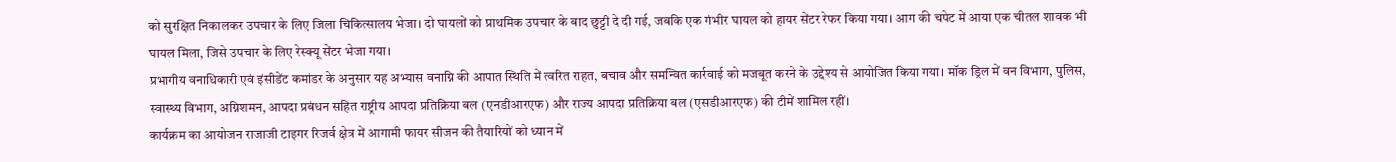को सुरक्षित निकालकर उपचार के लिए जिला चिकित्सालय भेजा। दो घायलों को प्राथमिक उपचार के बाद छुट्टी दे दी गई, जबकि एक गंभीर घायल को हायर सेंटर रेफर किया गया। आग की चपेट में आया एक चीतल शावक भी घायल मिला, जिसे उपचार के लिए रेस्क्यू सेंटर भेजा गया।
प्रभागीय वनाधिकारी एवं इंसीडेंट कमांडर के अनुसार यह अभ्यास वनाग्नि की आपात स्थिति में त्वरित राहत, बचाव और समन्वित कार्रवाई को मजबूत करने के उद्देश्य से आयोजित किया गया। मॉक ड्रिल में वन विभाग, पुलिस, स्वास्थ्य विभाग, अग्निशमन, आपदा प्रबंधन सहित राष्ट्रीय आपदा प्रतिक्रिया बल (एनडीआरएफ) और राज्य आपदा प्रतिक्रिया बल (एसडीआरएफ) की टीमें शामिल रहीं।
कार्यक्रम का आयोजन राजाजी टाइगर रिजर्व क्षेत्र में आगामी फायर सीजन की तैयारियों को ध्यान में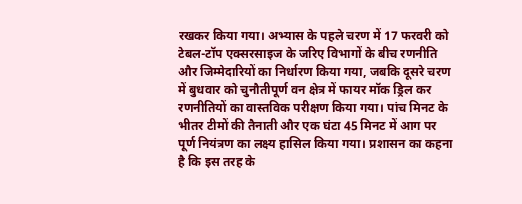रखकर किया गया। अभ्यास के पहले चरण में 17 फरवरी को टेबल-टॉप एक्सरसाइज के जरिए विभागों के बीच रणनीति और जिम्मेदारियों का निर्धारण किया गया, जबकि दूसरे चरण में बुधवार को चुनौतीपूर्ण वन क्षेत्र में फायर मॉक ड्रिल कर रणनीतियों का वास्तविक परीक्षण किया गया। पांच मिनट के भीतर टीमों की तैनाती और एक घंटा 45 मिनट में आग पर पूर्ण नियंत्रण का लक्ष्य हासिल किया गया। प्रशासन का कहना है कि इस तरह के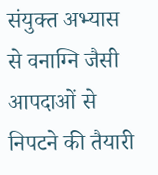संयुक्त अभ्यास से वनाग्नि जैसी आपदाओं से निपटने की तैयारी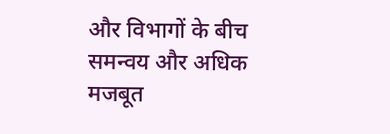और विभागों के बीच समन्वय और अधिक मजबूत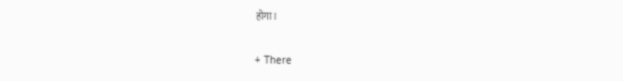होगा।

+ There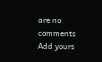are no comments
Add yours